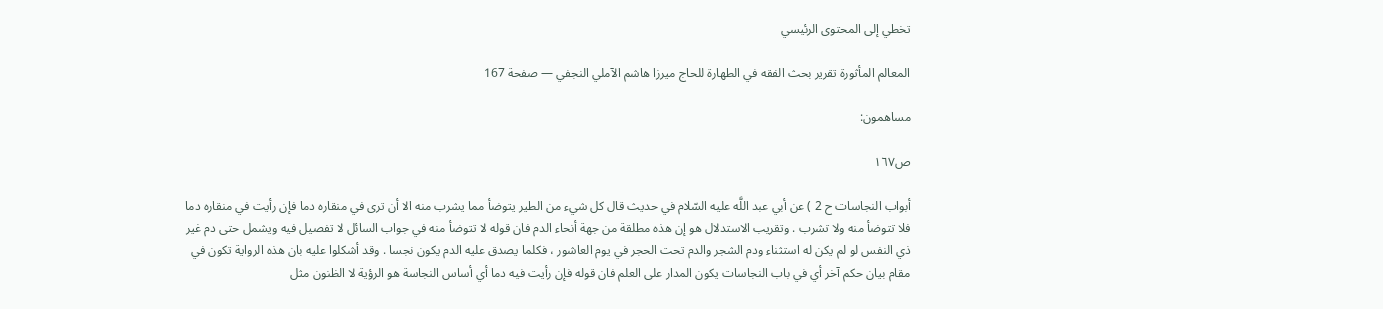تخطي إلى المحتوى الرئيسي

المعالم المأثورة تقرير بحث الفقه في الطهارة للحاج ميرزا هاشم الآملي النجفي — صفحة 167

مساهمون:

ص١٦٧

أبواب النجاسات ح 2 ) عن أبي عبد اللَّه عليه السّلام في حديث قال كل شيء من الطير يتوضأ مما يشرب منه الا أن ترى في منقاره دما فإن رأيت في منقاره دما فلا تتوضأ منه ولا تشرب . وتقريب الاستدلال هو إن هذه مطلقة من جهة أنحاء الدم فان قوله لا تتوضأ منه في جواب السائل لا تفصيل فيه ويشمل حتى دم غير ذي النفس لو لم يكن له استثناء ودم الشجر والدم تحت الحجر في يوم العاشور ، فكلما يصدق عليه الدم يكون نجسا . وقد أشكلوا عليه بان هذه الرواية تكون في مقام بيان حكم آخر أي في باب النجاسات يكون المدار على العلم فان قوله فإن رأيت فيه دما أي أساس النجاسة هو الرؤية لا الظنون مثل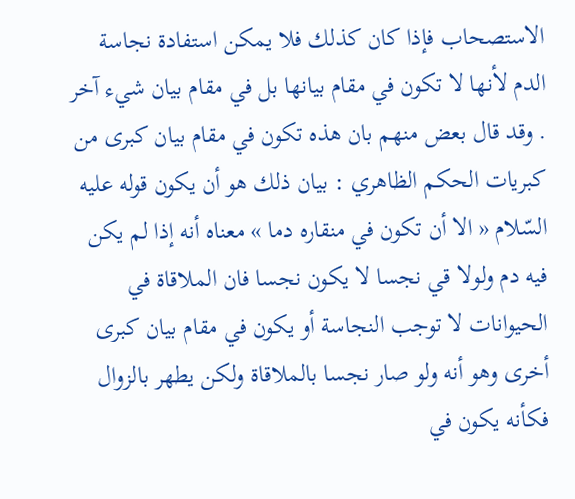الاستصحاب فإذا كان كذلك فلا يمكن استفادة نجاسة الدم لأنها لا تكون في مقام بيانها بل في مقام بيان شيء آخر . وقد قال بعض منهم بان هذه تكون في مقام بيان كبرى من كبريات الحكم الظاهري : بيان ذلك هو أن يكون قوله عليه السّلام « الا أن تكون في منقاره دما » معناه أنه إذا لم يكن فيه دم ولولا قي نجسا لا يكون نجسا فان الملاقاة في الحيوانات لا توجب النجاسة أو يكون في مقام بيان كبرى أخرى وهو أنه ولو صار نجسا بالملاقاة ولكن يطهر بالزوال فكأنه يكون في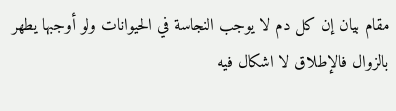مقام بيان إن كل دم لا يوجب النجاسة في الحيوانات ولو أوجبها يطهر بالزوال فالإطلاق لا اشكال فيه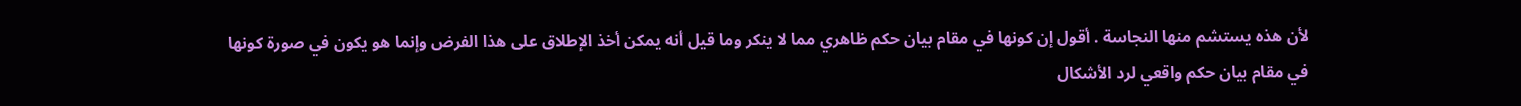لأن هذه يستشم منها النجاسة . أقول إن كونها في مقام بيان حكم ظاهري مما لا ينكر وما قيل أنه يمكن أخذ الإطلاق على هذا الفرض وإنما هو يكون في صورة كونها في مقام بيان حكم واقعي لرد الأشكال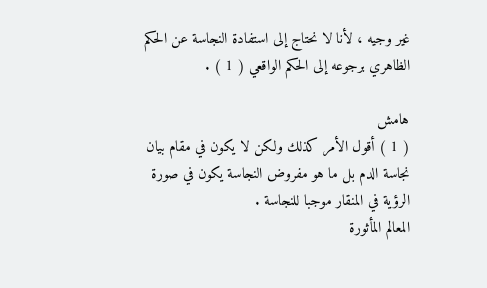غير وجيه ، لأنا لا نحتاج إلى استفادة النجاسة عن الحكم الظاهري برجوعه إلى الحكم الواقعي ( 1 ) .

هامش
( 1 ) أقول الأمر كذلك ولكن لا يكون في مقام بيان نجاسة الدم بل ما هو مفروض النجاسة يكون في صورة الرؤية في المنقار موجبا للنجاسة .
المعالم المأثورة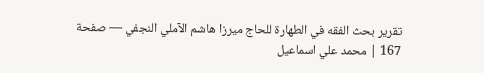تقرير بحث الفقه في الطهارة للحاج ميرزا هاشم الآملي النجفي — صفحة 167 | محمد علي اسماعيل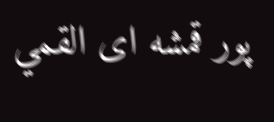پور قمشه اى القمي